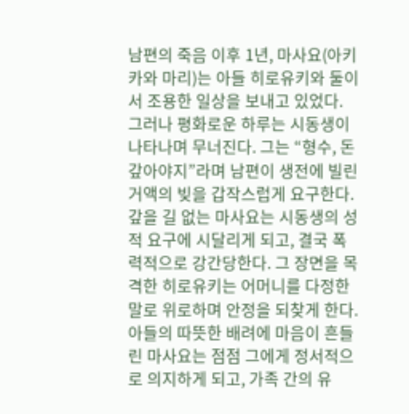남편의 죽음 이후 1년, 마사요(아키카와 마리)는 아들 히로유키와 둘이서 조용한 일상을 보내고 있었다. 그러나 평화로운 하루는 시동생이 나타나며 무너진다. 그는 “형수, 돈 갚아야지”라며 남편이 생전에 빌린 거액의 빚을 갑작스럽게 요구한다. 갚을 길 없는 마사요는 시동생의 성적 요구에 시달리게 되고, 결국 폭력적으로 강간당한다. 그 장면을 목격한 히로유키는 어머니를 다정한 말로 위로하며 안정을 되찾게 한다. 아들의 따뜻한 배려에 마음이 흔들린 마사요는 점점 그에게 정서적으로 의지하게 되고, 가족 간의 유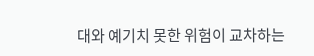대와 예기치 못한 위험이 교차하는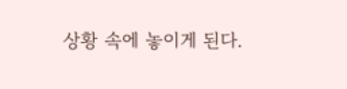상황 속에 놓이게 된다.